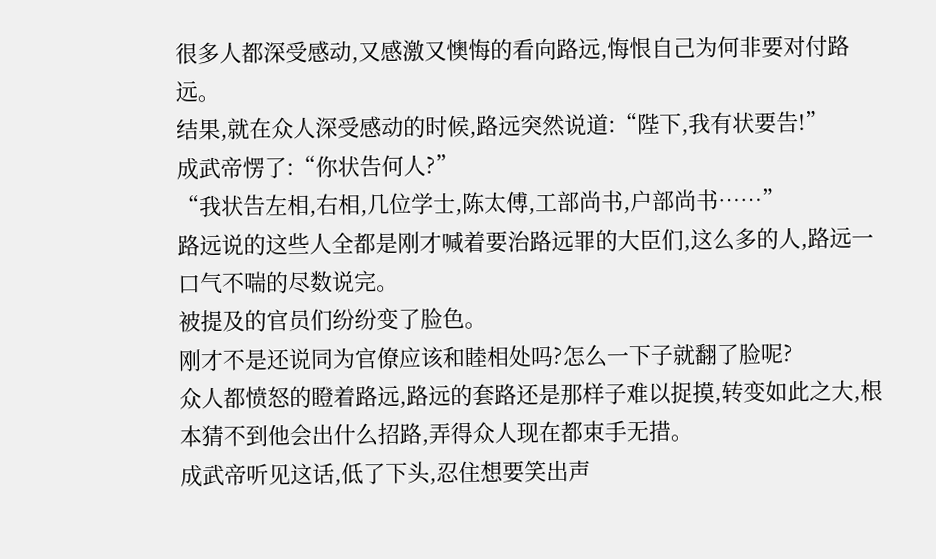很多人都深受感动,又感激又懊悔的看向路远,悔恨自己为何非要对付路远。
结果,就在众人深受感动的时候,路远突然说道:“陛下,我有状要告!”
成武帝愣了:“你状告何人?”
“我状告左相,右相,几位学士,陈太傅,工部尚书,户部尚书……”
路远说的这些人全都是刚才喊着要治路远罪的大臣们,这么多的人,路远一口气不喘的尽数说完。
被提及的官员们纷纷变了脸色。
刚才不是还说同为官僚应该和睦相处吗?怎么一下子就翻了脸呢?
众人都愤怒的瞪着路远,路远的套路还是那样子难以捉摸,转变如此之大,根本猜不到他会出什么招路,弄得众人现在都束手无措。
成武帝听见这话,低了下头,忍住想要笑出声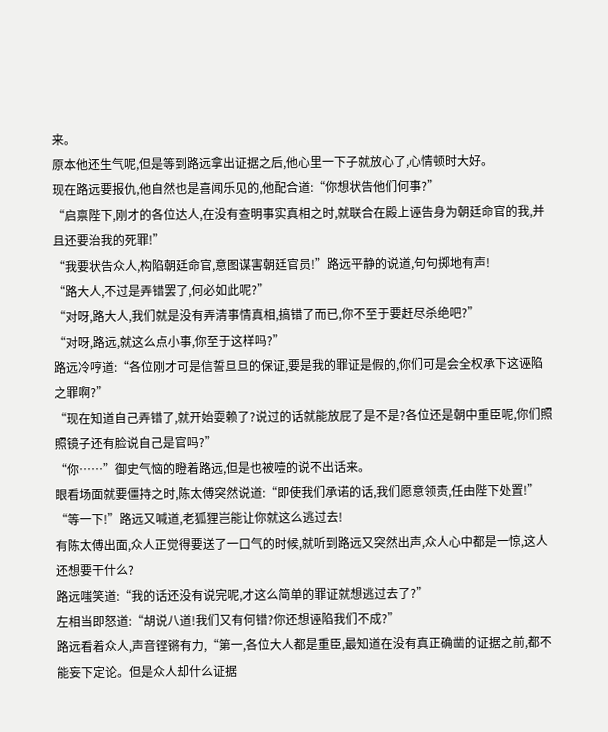来。
原本他还生气呢,但是等到路远拿出证据之后,他心里一下子就放心了,心情顿时大好。
现在路远要报仇,他自然也是喜闻乐见的,他配合道:“你想状告他们何事?”
“启禀陛下,刚才的各位达人,在没有查明事实真相之时,就联合在殿上诬告身为朝廷命官的我,并且还要治我的死罪!”
“我要状告众人,构陷朝廷命官,意图谋害朝廷官员!”路远平静的说道,句句掷地有声!
“路大人,不过是弄错罢了,何必如此呢?”
“对呀,路大人,我们就是没有弄清事情真相,搞错了而已,你不至于要赶尽杀绝吧?”
“对呀,路远,就这么点小事,你至于这样吗?”
路远冷哼道:“各位刚才可是信誓旦旦的保证,要是我的罪证是假的,你们可是会全权承下这诬陷之罪啊?”
“现在知道自己弄错了,就开始耍赖了?说过的话就能放屁了是不是?各位还是朝中重臣呢,你们照照镜子还有脸说自己是官吗?”
“你……”御史气恼的瞪着路远,但是也被噎的说不出话来。
眼看场面就要僵持之时,陈太傅突然说道:“即使我们承诺的话,我们愿意领责,任由陛下处置!”
“等一下!”路远又喊道,老狐狸岂能让你就这么逃过去!
有陈太傅出面,众人正觉得要送了一口气的时候,就听到路远又突然出声,众人心中都是一惊,这人还想要干什么?
路远嗤笑道:“我的话还没有说完呢,才这么简单的罪证就想逃过去了?”
左相当即怒道:“胡说八道!我们又有何错?你还想诬陷我们不成?”
路远看着众人,声音铿锵有力,“第一,各位大人都是重臣,最知道在没有真正确凿的证据之前,都不能妄下定论。但是众人却什么证据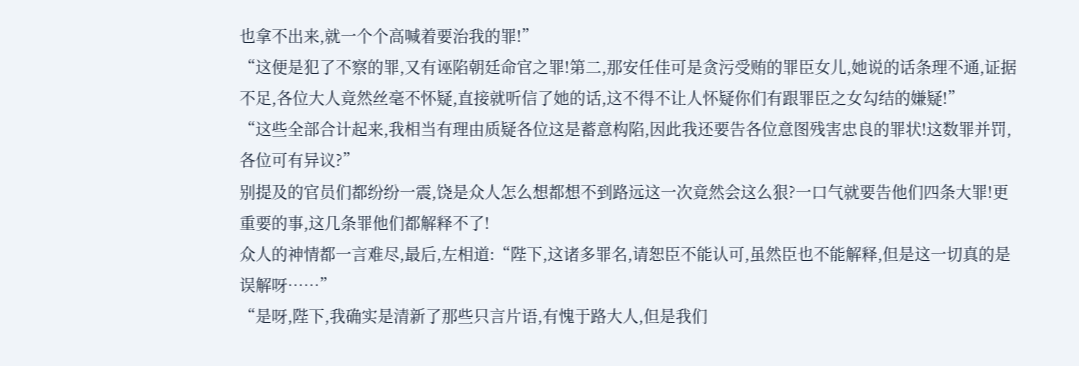也拿不出来,就一个个高喊着要治我的罪!”
“这便是犯了不察的罪,又有诬陷朝廷命官之罪!第二,那安任佳可是贪污受贿的罪臣女儿,她说的话条理不通,证据不足,各位大人竟然丝毫不怀疑,直接就听信了她的话,这不得不让人怀疑你们有跟罪臣之女勾结的嫌疑!”
“这些全部合计起来,我相当有理由质疑各位这是蓄意构陷,因此我还要告各位意图残害忠良的罪状!这数罪并罚,各位可有异议?”
别提及的官员们都纷纷一震,饶是众人怎么想都想不到路远这一次竟然会这么狠?一口气就要告他们四条大罪!更重要的事,这几条罪他们都解释不了!
众人的神情都一言难尽,最后,左相道:“陛下,这诸多罪名,请恕臣不能认可,虽然臣也不能解释,但是这一切真的是误解呀……”
“是呀,陛下,我确实是清新了那些只言片语,有愧于路大人,但是我们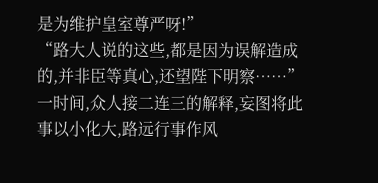是为维护皇室尊严呀!”
“路大人说的这些,都是因为误解造成的,并非臣等真心,还望陛下明察……”
一时间,众人接二连三的解释,妄图将此事以小化大,路远行事作风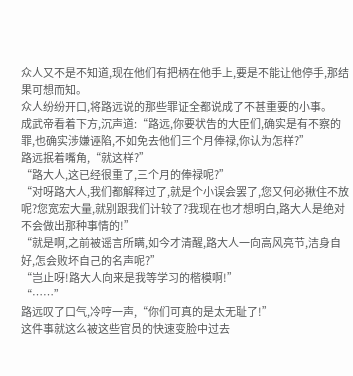众人又不是不知道,现在他们有把柄在他手上,要是不能让他停手,那结果可想而知。
众人纷纷开口,将路远说的那些罪证全都说成了不甚重要的小事。
成武帝看着下方,沉声道:“路远,你要状告的大臣们,确实是有不察的罪,也确实涉嫌诬陷,不如免去他们三个月俸禄,你认为怎样?”
路远抿着嘴角,“就这样?”
“路大人,这已经很重了,三个月的俸禄呢?”
“对呀路大人,我们都解释过了,就是个小误会罢了,您又何必揪住不放呢?您宽宏大量,就别跟我们计较了?我现在也才想明白,路大人是绝对不会做出那种事情的!”
“就是啊,之前被谣言所瞒,如今才清醒,路大人一向高风亮节,洁身自好,怎会败坏自己的名声呢?”
“岂止呀!路大人向来是我等学习的楷模啊!”
“……”
路远叹了口气,冷哼一声,“你们可真的是太无耻了!”
这件事就这么被这些官员的快速变脸中过去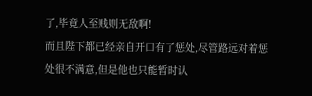了,毕竟人至贱则无敌啊!
而且陛下都已经亲自开口有了惩处,尽管路远对着惩处很不满意,但是他也只能暂时认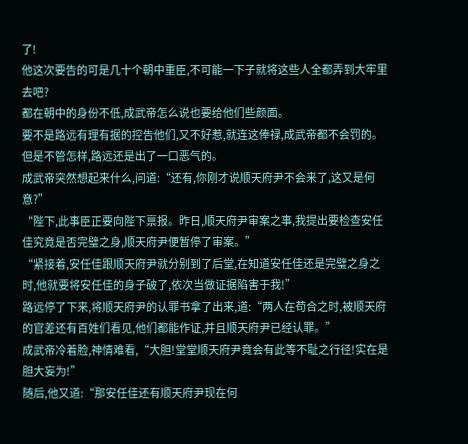了!
他这次要告的可是几十个朝中重臣,不可能一下子就将这些人全都弄到大牢里去吧?
都在朝中的身份不低,成武帝怎么说也要给他们些颜面。
要不是路远有理有据的控告他们,又不好惹,就连这俸禄,成武帝都不会罚的。
但是不管怎样,路远还是出了一口恶气的。
成武帝突然想起来什么,问道:“还有,你刚才说顺天府尹不会来了,这又是何意?”
“陛下,此事臣正要向陛下禀报。昨日,顺天府尹审案之事,我提出要检查安任佳究竟是否完璧之身,顺天府尹便暂停了审案。”
“紧接着,安任佳跟顺天府尹就分别到了后堂,在知道安任佳还是完璧之身之时,他就要将安任佳的身子破了,依次当做证据陷害于我!”
路远停了下来,将顺天府尹的认罪书拿了出来,道:“两人在苟合之时,被顺天府的官差还有百姓们看见,他们都能作证,并且顺天府尹已经认罪。”
成武帝冷着脸,神情难看,“大胆!堂堂顺天府尹竟会有此等不耻之行径!实在是胆大妄为!”
随后,他又道:“那安任佳还有顺天府尹现在何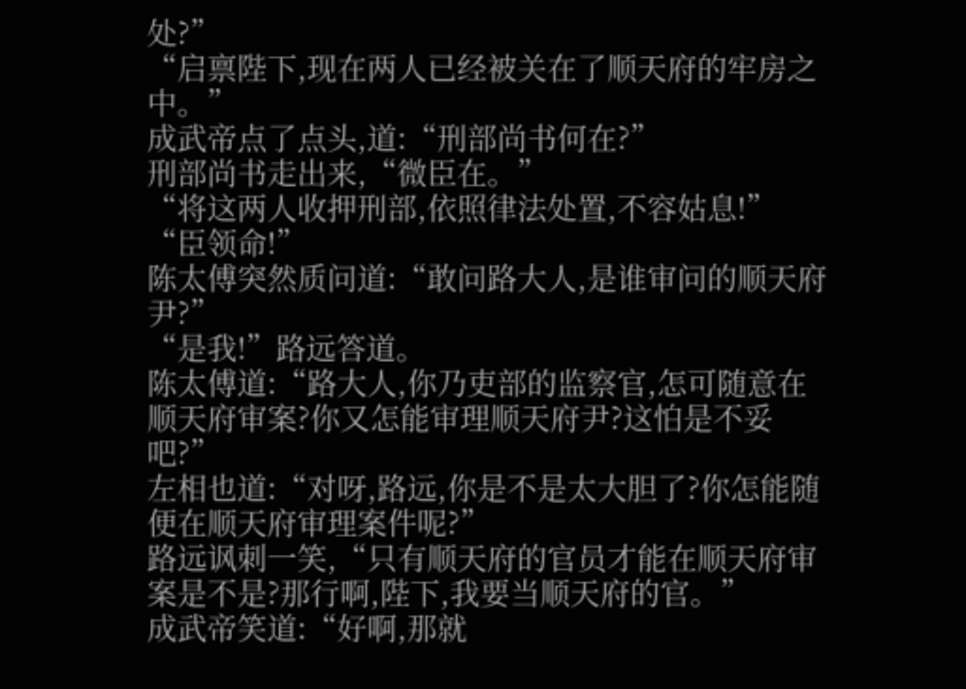处?”
“启禀陛下,现在两人已经被关在了顺天府的牢房之中。”
成武帝点了点头,道:“刑部尚书何在?”
刑部尚书走出来,“微臣在。”
“将这两人收押刑部,依照律法处置,不容姑息!”
“臣领命!”
陈太傅突然质问道:“敢问路大人,是谁审问的顺天府尹?”
“是我!”路远答道。
陈太傅道:“路大人,你乃吏部的监察官,怎可随意在顺天府审案?你又怎能审理顺天府尹?这怕是不妥吧?”
左相也道:“对呀,路远,你是不是太大胆了?你怎能随便在顺天府审理案件呢?”
路远讽刺一笑,“只有顺天府的官员才能在顺天府审案是不是?那行啊,陛下,我要当顺天府的官。”
成武帝笑道:“好啊,那就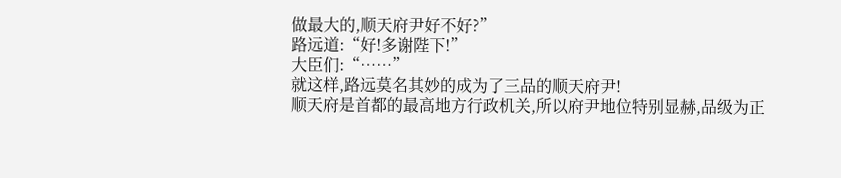做最大的,顺天府尹好不好?”
路远道:“好!多谢陛下!”
大臣们:“……”
就这样,路远莫名其妙的成为了三品的顺天府尹!
顺天府是首都的最高地方行政机关,所以府尹地位特别显赫,品级为正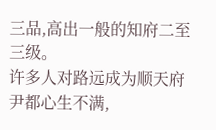三品,高出一般的知府二至三级。
许多人对路远成为顺天府尹都心生不满,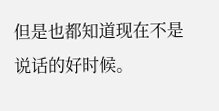但是也都知道现在不是说话的好时候。